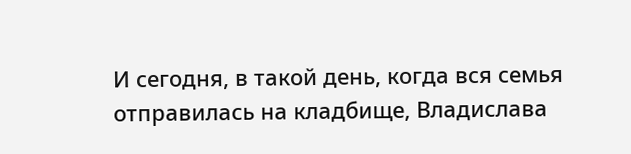И сегодня, в такой день, когда вся семья отправилась на кладбище, Владислава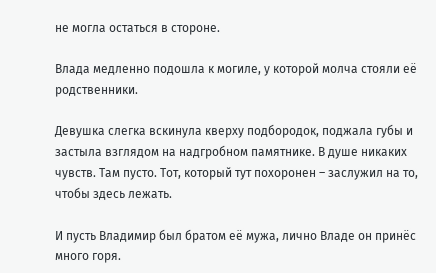не могла остаться в стороне.

Влада медленно подошла к могиле, у которой молча стояли её родственники.

Девушка слегка вскинула кверху подбородок, поджала губы и застыла взглядом на надгробном памятнике. В душе никаких чувств. Там пусто. Тот, который тут похоронен – заслужил на то, чтобы здесь лежать.

И пусть Владимир был братом её мужа, лично Владе он принёс много горя.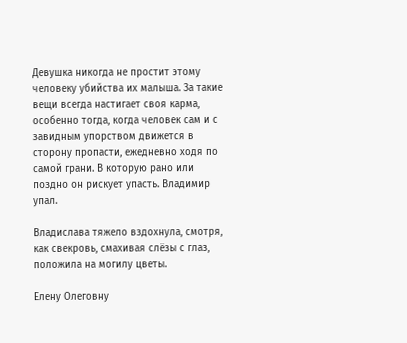Девушка никогда не простит этому человеку убийства их малыша. За такие вещи всегда настигает своя карма, особенно тогда, когда человек сам и с завидным упорством движется в сторону пропасти, ежедневно ходя по самой грани. В которую рано или поздно он рискует упасть. Владимир упал.

Владислава тяжело вздохнула, смотря, как свекровь, смахивая слёзы с глаз, положила на могилу цветы.

Елену Олеговну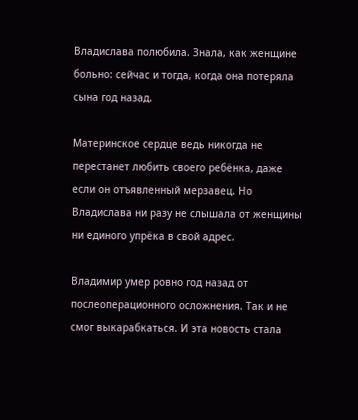Владислава полюбила. Знала, как женщине больно: сейчас и тогда, когда она потеряла сына год назад.

Материнское сердце ведь никогда не перестанет любить своего ребёнка, даже если он отъявленный мерзавец. Но Владислава ни разу не слышала от женщины ни единого упрёка в свой адрес.

Владимир умер ровно год назад от послеоперационного осложнения. Так и не смог выкарабкаться. И эта новость стала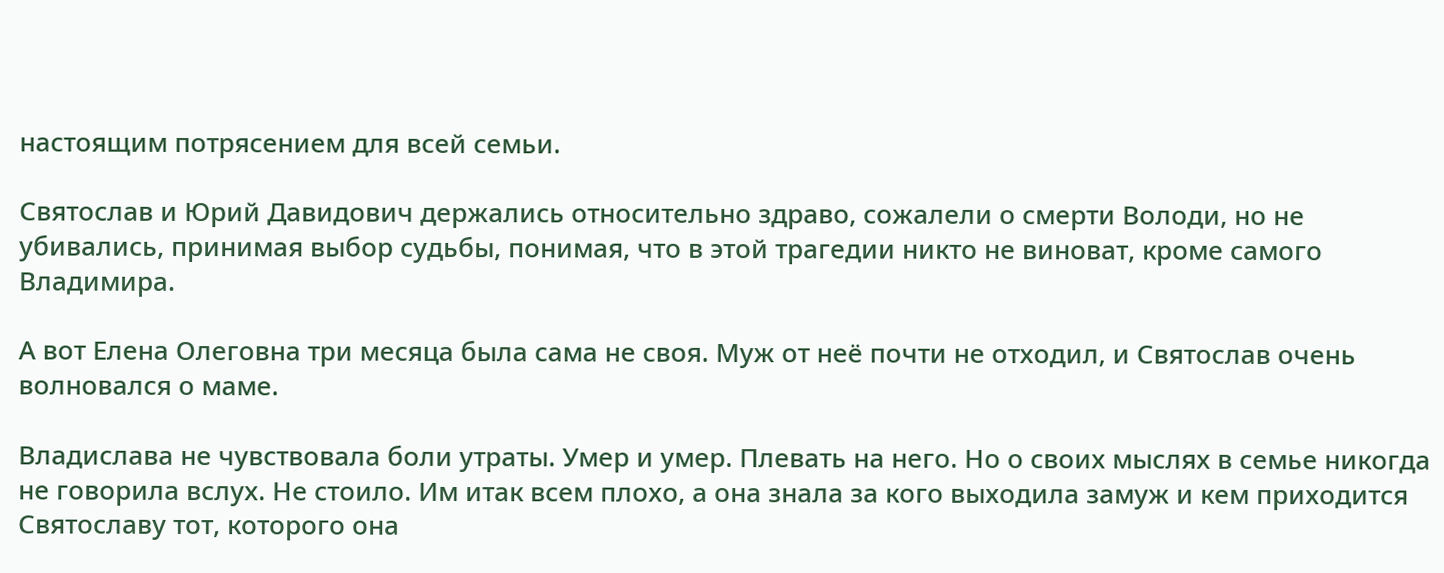настоящим потрясением для всей семьи.

Святослав и Юрий Давидович держались относительно здраво, сожалели о смерти Володи, но не убивались, принимая выбор судьбы, понимая, что в этой трагедии никто не виноват, кроме самого Владимира.

А вот Елена Олеговна три месяца была сама не своя. Муж от неё почти не отходил, и Святослав очень волновался о маме.

Владислава не чувствовала боли утраты. Умер и умер. Плевать на него. Но о своих мыслях в семье никогда не говорила вслух. Не стоило. Им итак всем плохо, а она знала за кого выходила замуж и кем приходится Святославу тот, которого она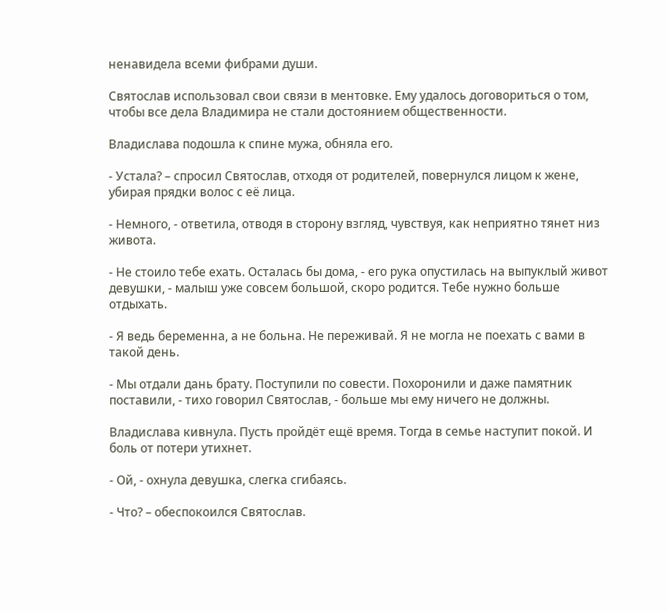ненавидела всеми фибрами души.

Святослав использовал свои связи в ментовке. Ему удалось договориться о том, чтобы все дела Владимира не стали достоянием общественности.

Владислава подошла к спине мужа, обняла его.

- Устала? – спросил Святослав, отходя от родителей, повернулся лицом к жене, убирая прядки волос с её лица.

- Немного, - ответила, отводя в сторону взгляд, чувствуя, как неприятно тянет низ живота.

- Не стоило тебе ехать. Осталась бы дома, - его рука опустилась на выпуклый живот девушки, - малыш уже совсем большой, скоро родится. Тебе нужно больше отдыхать.

- Я ведь беременна, а не больна. Не переживай. Я не могла не поехать с вами в такой день.

- Мы отдали дань брату. Поступили по совести. Похоронили и даже памятник поставили, - тихо говорил Святослав, - больше мы ему ничего не должны.

Владислава кивнула. Пусть пройдёт ещё время. Тогда в семье наступит покой. И боль от потери утихнет.

- Ой, - охнула девушка, слегка сгибаясь.

- Что? – обеспокоился Святослав.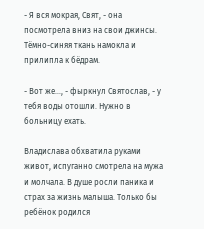- Я вся мокрая, Свят, - она посмотрела вниз на свои джинсы. Тёмно-синяя ткань намокла и прилипла к бёдрам.

- Вот же…, - фыркнул Святослав, - у тебя воды отошли. Нужно в больницу ехать.

Владислава обхватила руками живот, испуганно смотрела на мужа и молчала. В душе росли паника и страх за жизнь малыша. Только бы ребёнок родился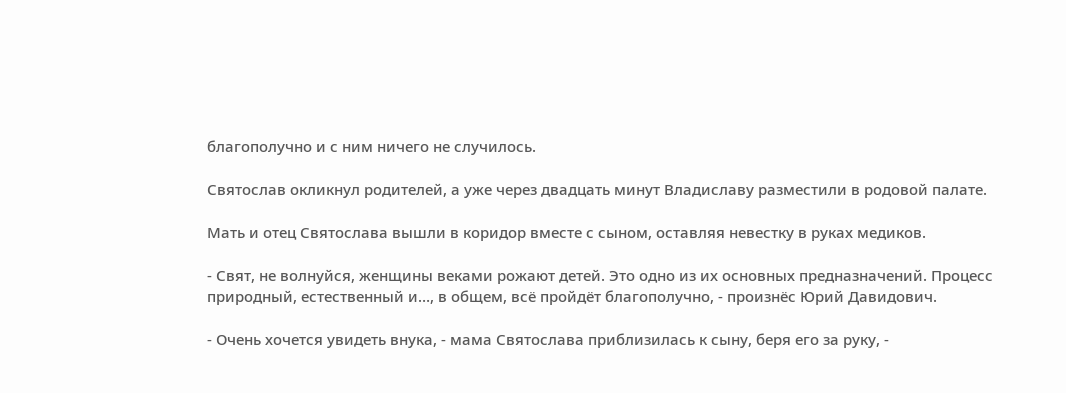благополучно и с ним ничего не случилось.

Святослав окликнул родителей, а уже через двадцать минут Владиславу разместили в родовой палате.

Мать и отец Святослава вышли в коридор вместе с сыном, оставляя невестку в руках медиков.

- Свят, не волнуйся, женщины веками рожают детей. Это одно из их основных предназначений. Процесс природный, естественный и…, в общем, всё пройдёт благополучно, - произнёс Юрий Давидович.

- Очень хочется увидеть внука, - мама Святослава приблизилась к сыну, беря его за руку, -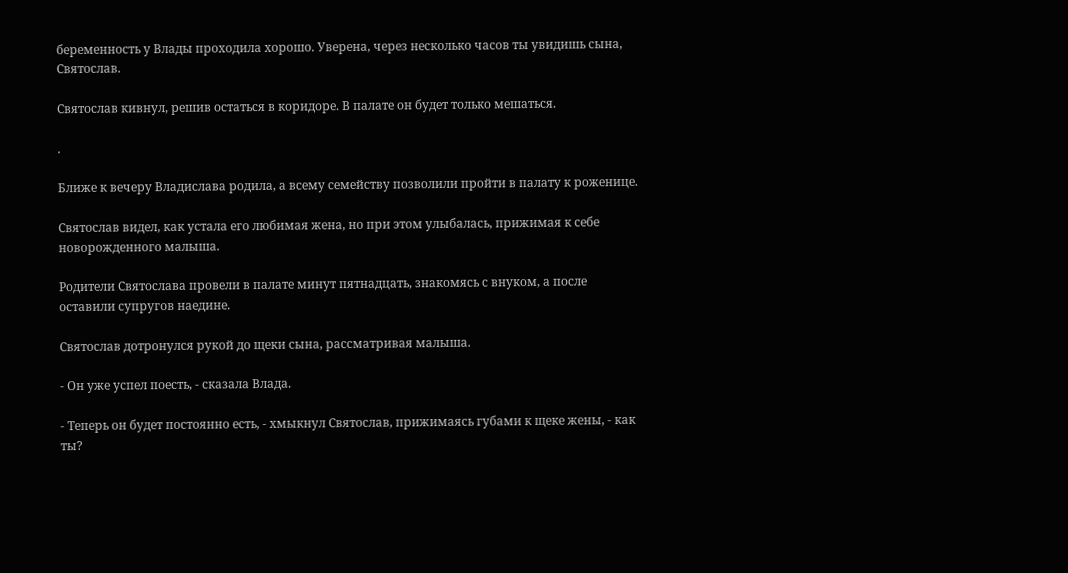беременность у Влады проходила хорошо. Уверена, через несколько часов ты увидишь сына, Святослав.

Святослав кивнул, решив остаться в коридоре. В палате он будет только мешаться.

.

Ближе к вечеру Владислава родила, а всему семейству позволили пройти в палату к роженице.

Святослав видел, как устала его любимая жена, но при этом улыбалась, прижимая к себе новорожденного малыша.

Родители Святослава провели в палате минут пятнадцать, знакомясь с внуком, а после оставили супругов наедине.

Святослав дотронулся рукой до щеки сына, рассматривая малыша.

- Он уже успел поесть, - сказала Влада.

- Теперь он будет постоянно есть, - хмыкнул Святослав, прижимаясь губами к щеке жены, - как ты?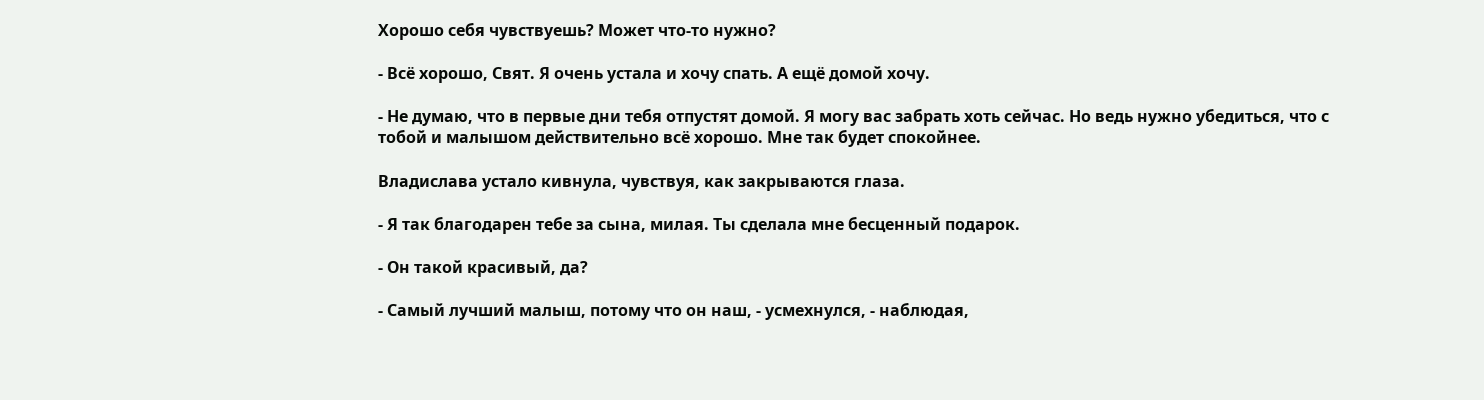Хорошо себя чувствуешь? Может что-то нужно?

- Всё хорошо, Свят. Я очень устала и хочу спать. А ещё домой хочу.

- Не думаю, что в первые дни тебя отпустят домой. Я могу вас забрать хоть сейчас. Но ведь нужно убедиться, что с тобой и малышом действительно всё хорошо. Мне так будет спокойнее.

Владислава устало кивнула, чувствуя, как закрываются глаза.

- Я так благодарен тебе за сына, милая. Ты сделала мне бесценный подарок.

- Он такой красивый, да?

- Самый лучший малыш, потому что он наш, - усмехнулся, - наблюдая,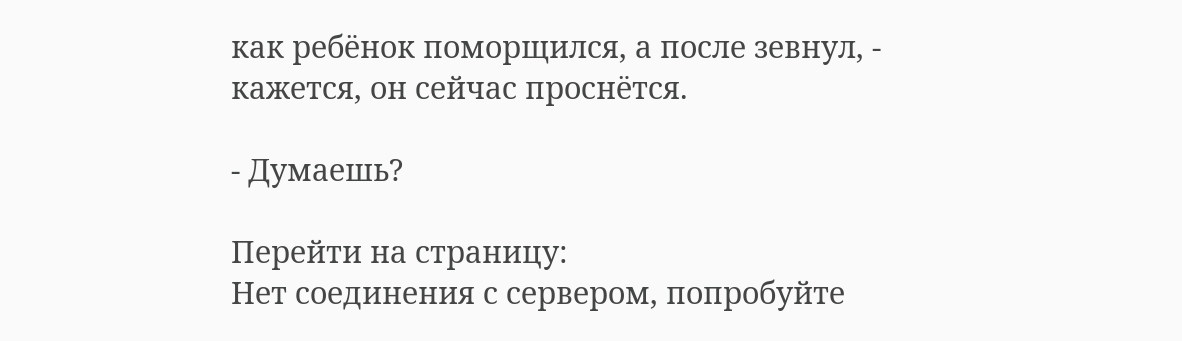как ребёнок поморщился, а после зевнул, - кажется, он сейчас проснётся.

- Думаешь?

Перейти на страницу:
Нет соединения с сервером, попробуйте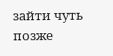зайти чуть позже